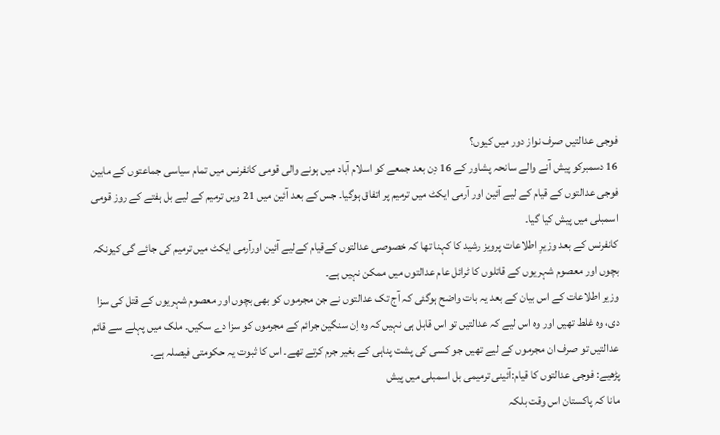فوجی عدالتیں صرف نواز دور میں کیوں؟
16 دسمبرکو پیش آنے والے سانحہ پشاور کے 16 دِن بعد جمعے کو اسلام آباد میں ہونے والی قومی کانفرنس میں تمام سیاسی جماعتوں کے مابین فوجی عدالتوں کے قیام کے لیے آئین اور آرمی ایکٹ میں ترمیم پر اتفاق ہوگیا۔ جس کے بعد آئین میں 21 ویں ترمیم کے لیے بل ہفتے کے روز قومی اسمبلی میں پیش کیا گیا۔
کانفرنس کے بعد وزیرِ اطلاعات پرویز رشید کا کہنا تھا کہ خصوصی عدالتوں کےقیام کےلیے آئین اورآرمی ایکٹ میں ترمیم کی جائے گی کیونکہ بچوں اور معصوم شہریوں کے قاتلوں کا ٹرائل عام عدالتوں میں ممکن نہیں ہے۔
وزیر اطلاعات کے اس بیان کے بعد یہ بات واضح ہوگئی کہ آج تک عدالتوں نے جن مجرموں کو بھی بچوں اور معصوم شہریوں کے قتل کی سزا دی، وہ غلط تھیں اور وہ اس لیے کہ عدالتیں تو اس قابل ہی نہیں کہ وہ اِن سنگین جرائم کے مجرموں کو سزا دے سکیں۔ ملک میں پہلے سے قائم عدالتیں تو صرف ان مجرموں کے لیے تھیں جو کسی کی پشت پناہی کے بغیر جرم کرتے تھے۔ اس کا ثبوت یہ حکومتی فیصلہ ہے۔
پڑھیے: فوجی عدالتوں کا قیام:آئینی ترمیمی بل اسمبلی میں پیش
مانا کہ پاکستان اس وقت بلکہ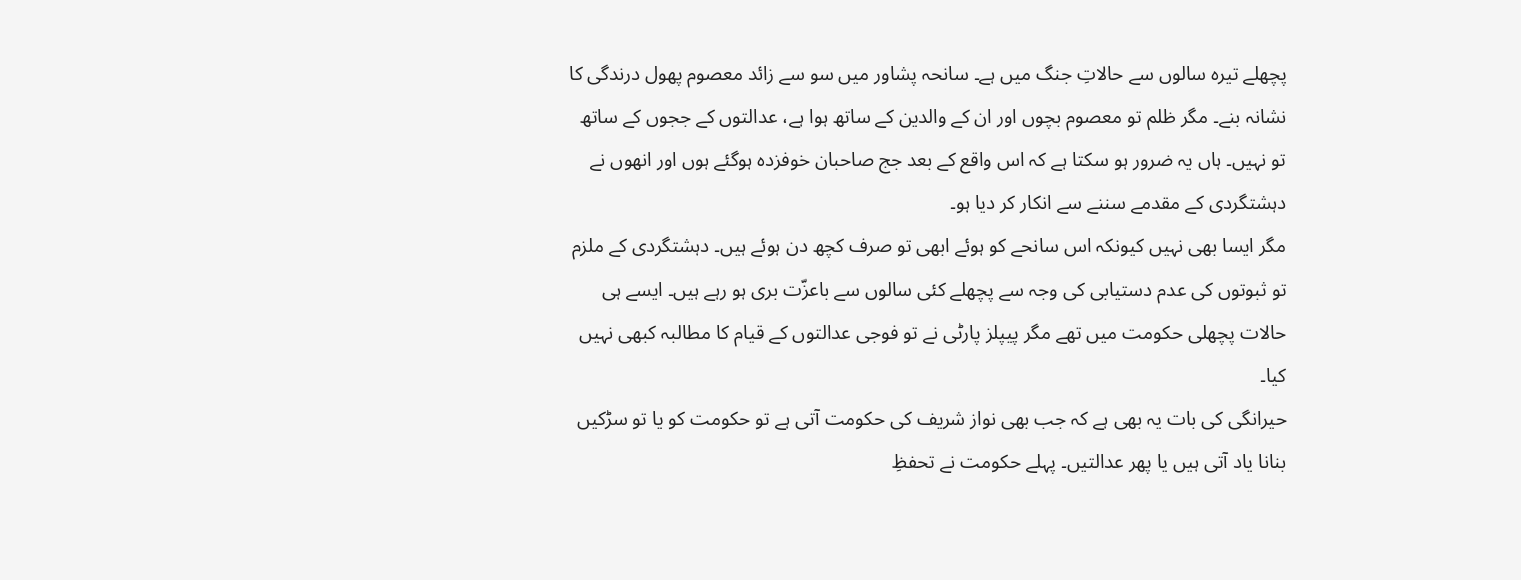پچھلے تیرہ سالوں سے حالاتِ جنگ میں ہے۔ سانحہ پشاور میں سو سے زائد معصوم پھول درندگی کا نشانہ بنے۔ مگر ظلم تو معصوم بچوں اور ان کے والدین کے ساتھ ہوا ہے، عدالتوں کے ججوں کے ساتھ تو نہیں۔ ہاں یہ ضرور ہو سکتا ہے کہ اس واقع کے بعد جج صاحبان خوفزدہ ہوگئے ہوں اور انھوں نے دہشتگردی کے مقدمے سننے سے انکار کر دیا ہو۔
مگر ایسا بھی نہیں کیونکہ اس سانحے کو ہوئے ابھی تو صرف کچھ دن ہوئے ہیں۔ دہشتگردی کے ملزم تو ثبوتوں کی عدم دستیابی کی وجہ سے پچھلے کئی سالوں سے باعزّت بری ہو رہے ہیں۔ ایسے ہی حالات پچھلی حکومت میں تھے مگر پیپلز پارٹی نے تو فوجی عدالتوں کے قیام کا مطالبہ کبھی نہیں کیا۔
حیرانگی کی بات یہ بھی ہے کہ جب بھی نواز شریف کی حکومت آتی ہے تو حکومت کو یا تو سڑکیں بنانا یاد آتی ہیں یا پھر عدالتیں۔ پہلے حکومت نے تحفظِ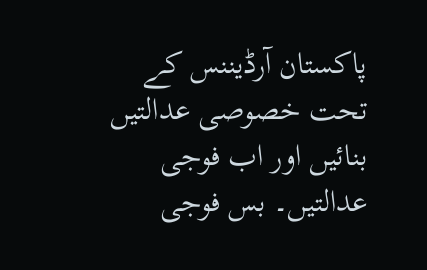پاکستان آرڈیننس کے تحت خصوصی عدالتیں بنائیں اور اب فوجی عدالتیں۔ بس فوجی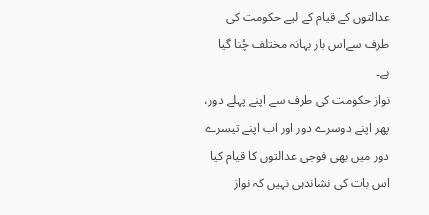عدالتوں کے قیام کے لیے حکومت کی طرف سےاس بار بہانہ مختلف چُنا گیا ہے۔
نواز حکومت کی طرف سے اپنے پہلے دور، پھر اپنے دوسرے دور اور اب اپنے تیسرے دور میں بھی فوجی عدالتوں کا قیام کیا اس بات کی نشاندہی نہیں کہ نواز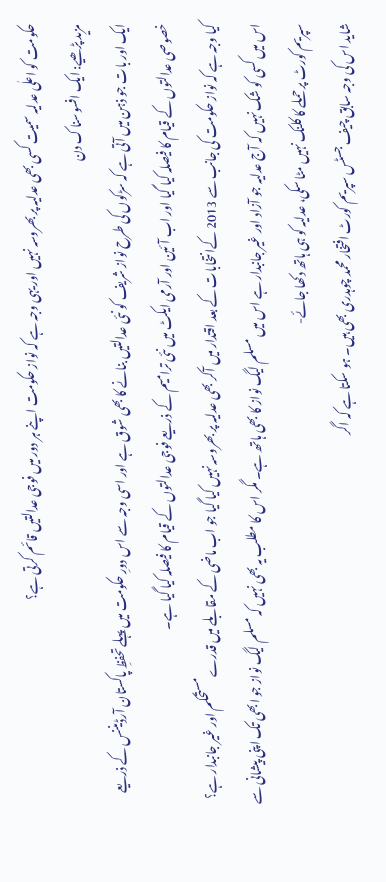حکومت کو اعلٰی عدلیہ سمیت کسی بھی عدلیہ پر بھروسہ نہیں اور یہی وجہ ہے کہ نواز حکومت اپنے ہر دور میں فوجی عدالتیں قائم کرتی ہے؟
مزید پڑھیے: ایک افسوسناک دن
ایک اور بات جو ذہن میں آتی ہے کہ سڑکوں کی طرح نواز شریف کو نئی عدالتیں بنانے کا بھی شوق ہے اور اسی وجہ سے اس دورِ حکومت میں پہلے تحفظِ پاکستان آرڈیننس کے ذریعے خصوصی عدالتوں کے قیام کا فیصلہ کیا گیا اور اب آئین اور آرمی ایکٹ میں نئی ترامیم کے ذریعے فوجی عدالتوں کے قیام کا فیصلہ کیا گیا ہے۔
کیا وجہ ہے کہ نواز حکومت کی جانب سے 2013 کےانتخابات کے بعد اقتدار میں آکر بھی عدلیہ پر بھروسہ نہیں کیا گیا جو اب ماضی کے مقابلے میں قدرے مستحکم اور غیر جانبدار ہے؟
اس میں کسی کو شک نہیں کہ آج عدلیہ جو آزاد اور غیر جانبدار ہے اس میں مسلم لیگ نواز کا بھی ہاتھ ہے۔ مگر اس کا مطلب یہ بھی نہیں کہ مسلم لیگ نواز جو ابھی تک اپنی پیشانی سے سپریم کورٹ پر حملے کا کلنک نہیں مٹا سکی، عدلیہ کو ہی ہاتھ دکھا جائے-
شاید اس کی وجہ سابق چیف جسٹس سپریم کورٹ افتخار محمد چوہدری بھی ہیں۔ ہو سکتا ہے کہ اگر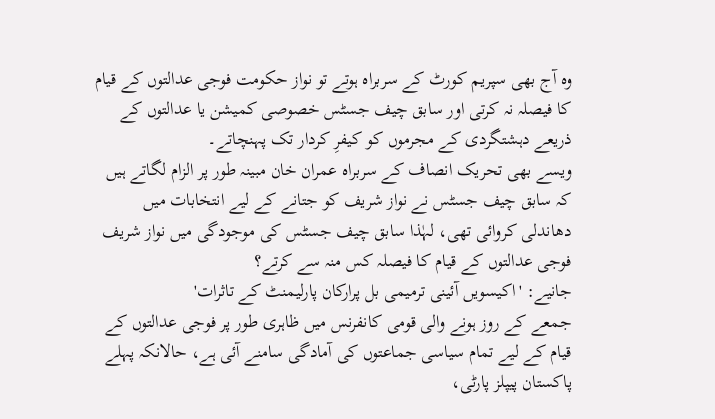وہ آج بھی سپریم کورٹ کے سربراہ ہوتے تو نواز حکومت فوجی عدالتوں کے قیام کا فیصلہ نہ کرتی اور سابق چیف جسٹس خصوصی کمیشن یا عدالتوں کے ذریعے دہشتگردی کے مجرموں کو کیفرِ کردار تک پہنچاتے۔
ویسے بھی تحریک انصاف کے سربراہ عمران خان مبینہ طور پر الزام لگاتے ہیں کہ سابق چیف جسٹس نے نواز شریف کو جتانے کے لیے انتخابات میں دھاندلی کروائی تھی، لہٰذا سابق چیف جسٹس کی موجودگی میں نواز شریف فوجی عدالتوں کے قیام کا فیصلہ کس منہ سے کرتے؟
جانیے: 'اکیسویں آئینی ترمیمی بل پرارکان پارلیمنٹ کے تاثرات'
جمعے کے روز ہونے والی قومی کانفرنس میں ظاہری طور پر فوجی عدالتوں کے قیام کے لیے تمام سیاسی جماعتوں کی آمادگی سامنے آئی ہے، حالانکہ پہلے پاکستان پیپلز پارٹی،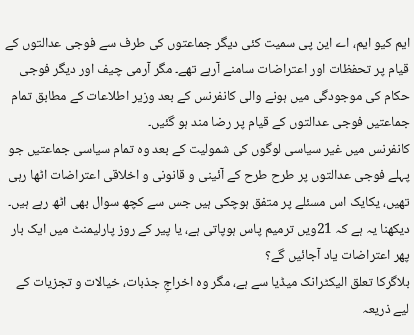ایم کیو ایم، اے این پی سمیت کئی دیگر جماعتوں کی طرف سے فوجی عدالتوں کے قیام پر تحفظات اور اعتراضات سامنے آرہے تھے۔ مگر آرمی چیف اور دیگر فوجی حکام کی موجودگی میں ہونے والی کانفرنس کے بعد وزیر اطلاعات کے مطابق تمام جماعتیں فوجی عدالتوں کے قیام پر رضا مند ہو گئیں۔
کانفرنس میں غیر سیاسی لوگوں کی شمولیت کے بعد وہ تمام سیاسی جماعتیں جو پہلے فوجی عدالتوں پر طرح طرح کے آئینی و قانونی و اخلاقی اعتراضات اٹھا رہی تھیں، یکایک اس مسئلے پر متفق ہوچکی ہیں جس سے کچھ سوال بھی اٹھ رہے ہیں۔ دیکھنا یہ ہے کہ 21ویں ترمیم پاس ہوپاتی ہے، یا پیر کے روز پارلیمنٹ میں ایک بار پھر اعتراضات یاد آجائیں گے؟
بلاگرکا تعلق الیکٹرانک میڈیا سے ہے، مگر وہ اخراجِ جذبات، خیالات و تجزیات کے لیے ذریعہ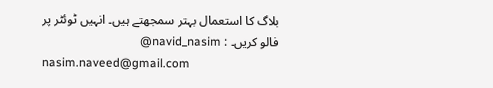بلاگ کا استعمال بہتر سمجھتے ہیں۔ انہیں ٹوئٹر پر فالو کریں۔ : navid_nasim@
nasim.naveed@gmail.com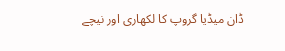ڈان میڈیا گروپ کا لکھاری اور نیچے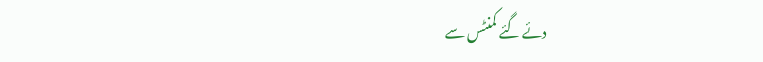دئے گئے کمنٹس سے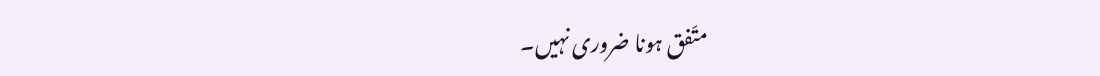متّفق ہونا ضروری نہیں۔